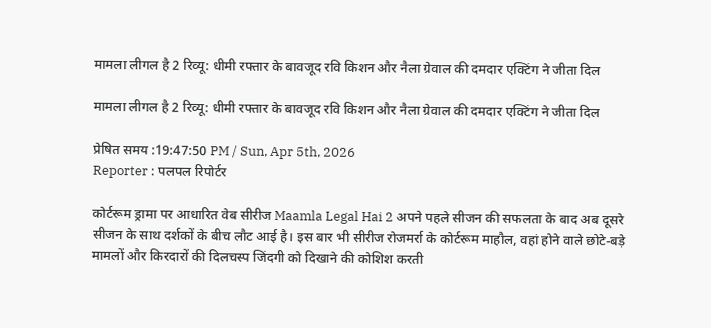मामला लीगल है 2 रिव्यू: धीमी रफ्तार के बावजूद रवि किशन और नैला ग्रेवाल की दमदार एक्टिंग ने जीता दिल

मामला लीगल है 2 रिव्यू: धीमी रफ्तार के बावजूद रवि किशन और नैला ग्रेवाल की दमदार एक्टिंग ने जीता दिल

प्रेषित समय :19:47:50 PM / Sun, Apr 5th, 2026
Reporter : पलपल रिपोर्टर

कोर्टरूम ड्रामा पर आधारित वेब सीरीज Maamla Legal Hai 2 अपने पहले सीजन की सफलता के बाद अब दूसरे सीजन के साथ दर्शकों के बीच लौट आई है। इस बार भी सीरीज रोजमर्रा के कोर्टरूम माहौल, वहां होने वाले छोटे-बड़े मामलों और किरदारों की दिलचस्प जिंदगी को दिखाने की कोशिश करती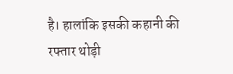है। हालांकि इसकी कहानी की रफ्तार थोड़ी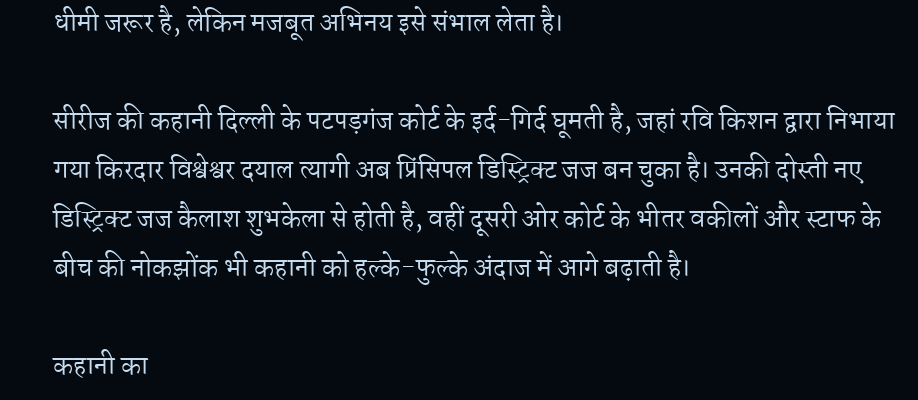धीमी जरूर है, लेकिन मजबूत अभिनय इसे संभाल लेता है।

सीरीज की कहानी दिल्ली के पटपड़गंज कोर्ट के इर्द-गिर्द घूमती है, जहां रवि किशन द्वारा निभाया गया किरदार विश्वेश्वर दयाल त्यागी अब प्रिंसिपल डिस्ट्रिक्ट जज बन चुका है। उनकी दोस्ती नए डिस्ट्रिक्ट जज कैलाश शुभकेला से होती है, वहीं दूसरी ओर कोर्ट के भीतर वकीलों और स्टाफ के बीच की नोकझोंक भी कहानी को हल्के-फुल्के अंदाज में आगे बढ़ाती है।

कहानी का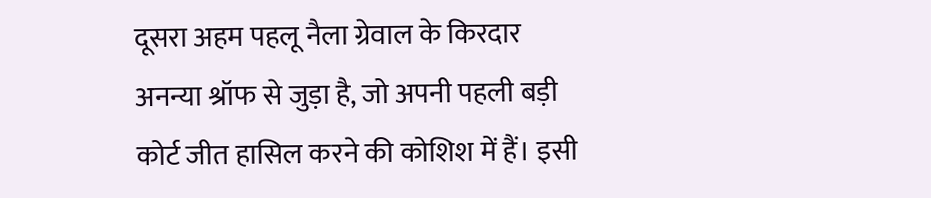दूसरा अहम पहलू नैला ग्रेवाल के किरदार अनन्या श्रॉफ से जुड़ा है, जो अपनी पहली बड़ी कोर्ट जीत हासिल करने की कोशिश में हैं। इसी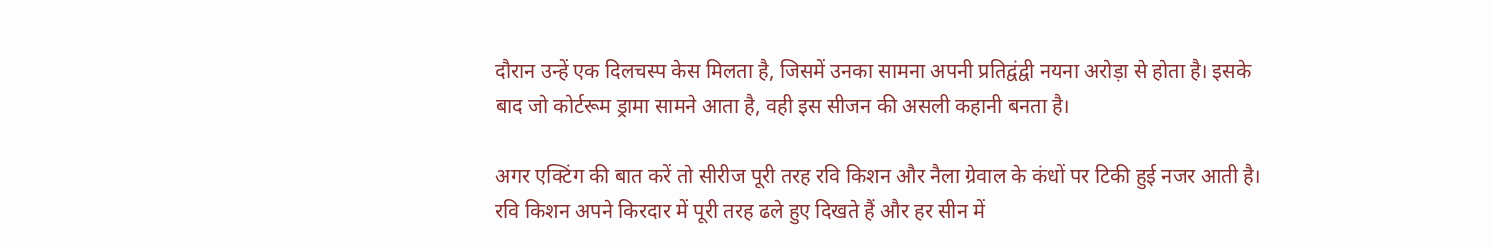दौरान उन्हें एक दिलचस्प केस मिलता है, जिसमें उनका सामना अपनी प्रतिद्वंद्वी नयना अरोड़ा से होता है। इसके बाद जो कोर्टरूम ड्रामा सामने आता है, वही इस सीजन की असली कहानी बनता है।

अगर एक्टिंग की बात करें तो सीरीज पूरी तरह रवि किशन और नैला ग्रेवाल के कंधों पर टिकी हुई नजर आती है। रवि किशन अपने किरदार में पूरी तरह ढले हुए दिखते हैं और हर सीन में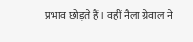प्रभाव छोड़ते हैं। वहीं नैला ग्रेवाल ने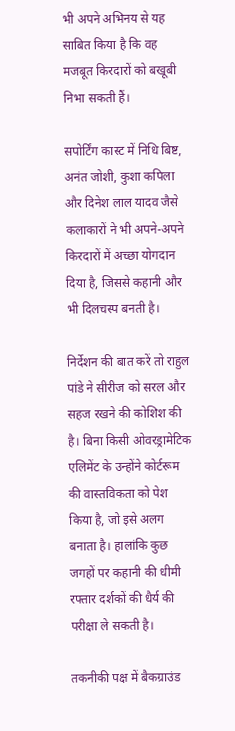भी अपने अभिनय से यह साबित किया है कि वह मजबूत किरदारों को बखूबी निभा सकती हैं।

सपोर्टिंग कास्ट में निधि बिष्ट, अनंत जोशी, कुशा कपिला और दिनेश लाल यादव जैसे कलाकारों ने भी अपने-अपने किरदारों में अच्छा योगदान दिया है, जिससे कहानी और भी दिलचस्प बनती है।

निर्देशन की बात करें तो राहुल पांडे ने सीरीज को सरल और सहज रखने की कोशिश की है। बिना किसी ओवरड्रामेटिक एलिमेंट के उन्होंने कोर्टरूम की वास्तविकता को पेश किया है, जो इसे अलग बनाता है। हालांकि कुछ जगहों पर कहानी की धीमी रफ्तार दर्शकों की धैर्य की परीक्षा ले सकती है।

तकनीकी पक्ष में बैकग्राउंड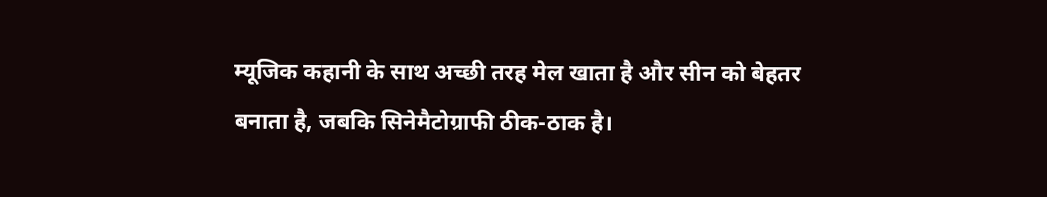म्यूजिक कहानी के साथ अच्छी तरह मेल खाता है और सीन को बेहतर बनाता है, जबकि सिनेमैटोग्राफी ठीक-ठाक है।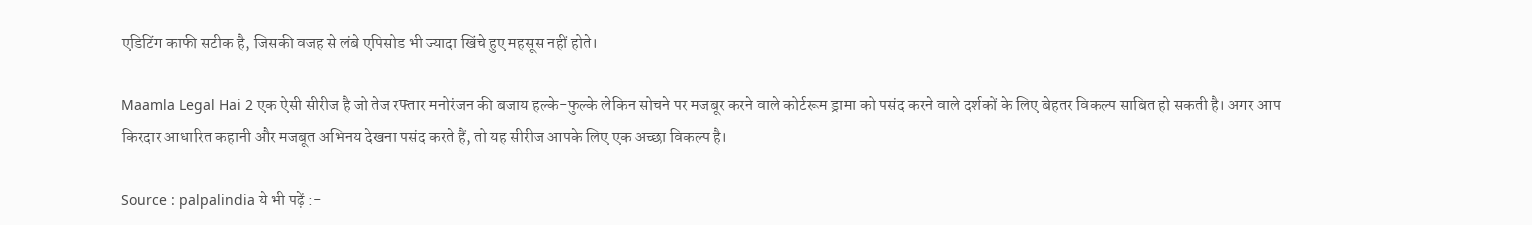एडिटिंग काफी सटीक है, जिसकी वजह से लंबे एपिसोड भी ज्यादा खिंचे हुए महसूस नहीं होते।

Maamla Legal Hai 2 एक ऐसी सीरीज है जो तेज रफ्तार मनोरंजन की बजाय हल्के-फुल्के लेकिन सोचने पर मजबूर करने वाले कोर्टरूम ड्रामा को पसंद करने वाले दर्शकों के लिए बेहतर विकल्प साबित हो सकती है। अगर आप किरदार आधारित कहानी और मजबूत अभिनय देखना पसंद करते हैं, तो यह सीरीज आपके लिए एक अच्छा विकल्प है।

Source : palpalindia ये भी पढ़ें :-